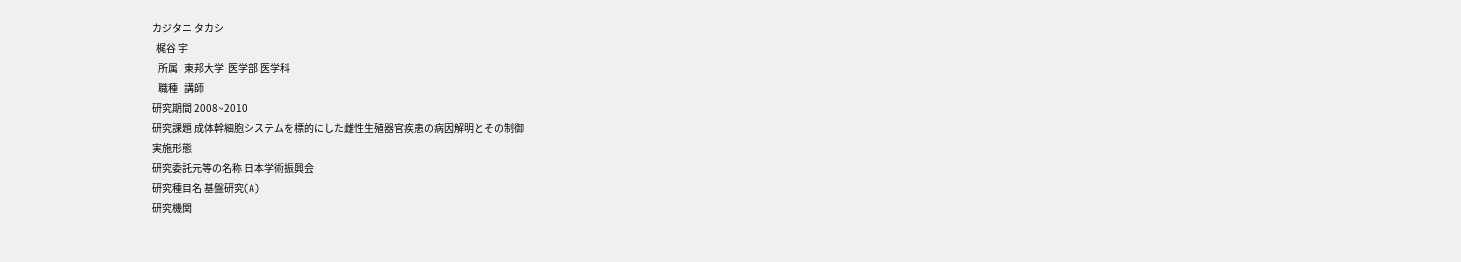カジタニ タカシ
  梶谷 宇
   所属   東邦大学  医学部 医学科
   職種   講師
研究期間 2008~2010
研究課題 成体幹細胞システムを標的にした雌性生殖器官疾患の病因解明とその制御
実施形態
研究委託元等の名称 日本学術振興会
研究種目名 基盤研究(A)
研究機関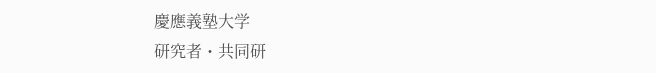慶應義塾大学
研究者・共同研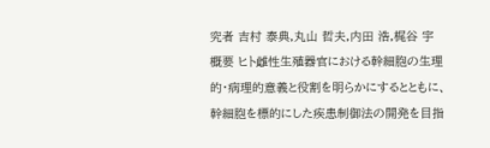究者 吉村 泰典,丸山 哲夫,内田 浩,梶谷 宇
概要 ヒト雌性生殖器官における幹細胞の生理的・病理的意義と役割を明らかにするとともに、幹細胞を標的にした疾患制御法の開発を目指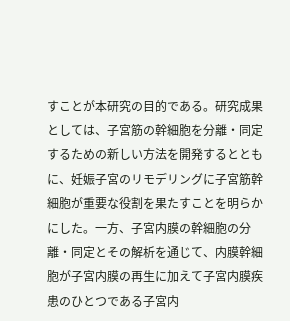すことが本研究の目的である。研究成果としては、子宮筋の幹細胞を分離・同定するための新しい方法を開発するとともに、妊娠子宮のリモデリングに子宮筋幹細胞が重要な役割を果たすことを明らかにした。一方、子宮内膜の幹細胞の分離・同定とその解析を通じて、内膜幹細胞が子宮内膜の再生に加えて子宮内膜疾患のひとつである子宮内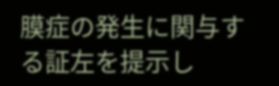膜症の発生に関与する証左を提示し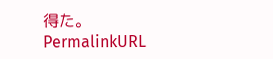得た。
PermalinkURL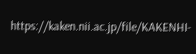https://kaken.nii.ac.jp/file/KAKENHI-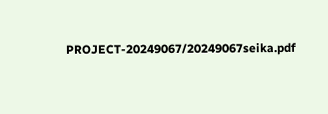PROJECT-20249067/20249067seika.pdf